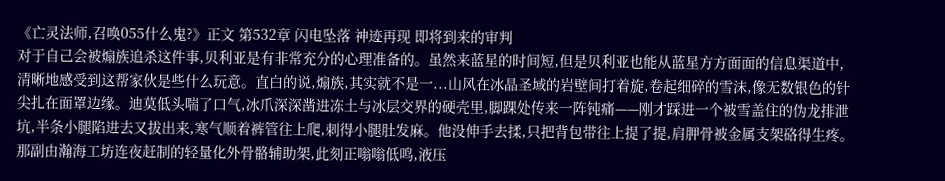《亡灵法师,召唤055什么鬼?》正文 第532章 闪电坠落 神迹再现 即将到来的审判
对于自己会被煽族追杀这件事,贝利亚是有非常充分的心理准备的。虽然来蓝星的时间短,但是贝利亚也能从蓝星方方面面的信息渠道中,清晰地感受到这帮家伙是些什么玩意。直白的说,煽族,其实就不是一...山风在冰晶圣域的岩壁间打着旋,卷起细碎的雪沫,像无数银色的针尖扎在面罩边缘。迪莫低头喘了口气,冰爪深深凿进冻土与冰层交界的硬壳里,脚踝处传来一阵钝痛——刚才踩进一个被雪盖住的伪龙排泄坑,半条小腿陷进去又拔出来,寒气顺着裤管往上爬,刺得小腿肚发麻。他没伸手去揉,只把背包带往上提了提,肩胛骨被金属支架硌得生疼。那副由瀚海工坊连夜赶制的轻量化外骨骼辅助架,此刻正嗡嗡低鸣,液压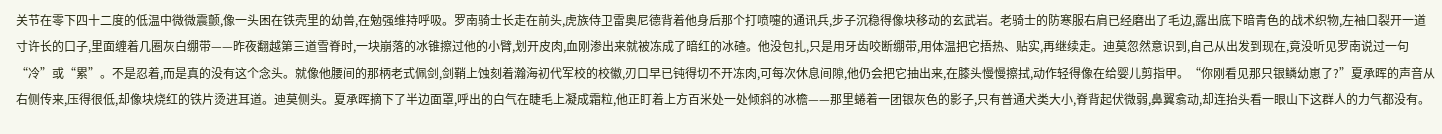关节在零下四十二度的低温中微微震颤,像一头困在铁壳里的幼兽,在勉强维持呼吸。罗南骑士长走在前头,虎族侍卫雷奥尼德背着他身后那个打喷嚏的通讯兵,步子沉稳得像块移动的玄武岩。老骑士的防寒服右肩已经磨出了毛边,露出底下暗青色的战术织物,左袖口裂开一道寸许长的口子,里面缠着几圈灰白绷带——昨夜翻越第三道雪脊时,一块崩落的冰锥擦过他的小臂,划开皮肉,血刚渗出来就被冻成了暗红的冰碴。他没包扎,只是用牙齿咬断绷带,用体温把它捂热、贴实,再继续走。迪莫忽然意识到,自己从出发到现在,竟没听见罗南说过一句“冷”或“累”。不是忍着,而是真的没有这个念头。就像他腰间的那柄老式佩剑,剑鞘上蚀刻着瀚海初代军校的校徽,刃口早已钝得切不开冻肉,可每次休息间隙,他仍会把它抽出来,在膝头慢慢擦拭,动作轻得像在给婴儿剪指甲。“你刚看见那只银鳞幼崽了?”夏承晖的声音从右侧传来,压得很低,却像块烧红的铁片烫进耳道。迪莫侧头。夏承晖摘下了半边面罩,呼出的白气在睫毛上凝成霜粒,他正盯着上方百米处一处倾斜的冰檐——那里蜷着一团银灰色的影子,只有普通犬类大小,脊背起伏微弱,鼻翼翕动,却连抬头看一眼山下这群人的力气都没有。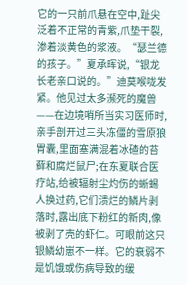它的一只前爪悬在空中,趾尖泛着不正常的青紫,爪垫干裂,渗着淡黄色的浆液。“瑟兰德的孩子。”夏承晖说,“银龙长老亲口说的。”迪莫喉咙发紧。他见过太多濒死的魔兽——在边境哨所当实习医师时,亲手剖开过三头冻僵的雪原狼胃囊,里面塞满混着冰碴的苔藓和腐烂鼠尸;在东夏联合医疗站,给被辐射尘灼伤的蜥蜴人换过药,它们溃烂的鳞片剥落时,露出底下粉红的新肉,像被剥了壳的虾仁。可眼前这只银鳞幼崽不一样。它的衰弱不是饥饿或伤病导致的缓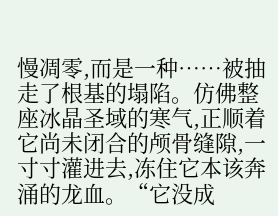慢凋零,而是一种……被抽走了根基的塌陷。仿佛整座冰晶圣域的寒气,正顺着它尚未闭合的颅骨缝隙,一寸寸灌进去,冻住它本该奔涌的龙血。“它没成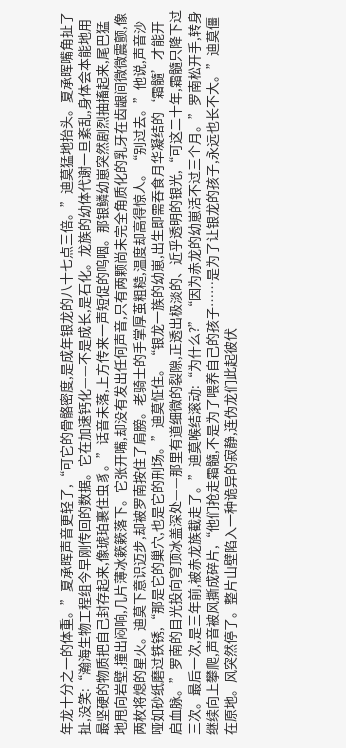年龙十分之一的体重。”夏承晖声音更轻了,“可它的骨骼密度,是成年银龙的八十七点三倍。”迪莫猛地抬头。夏承晖嘴角扯了扯,没笑:“瀚海生物工程组今早刚传回的数据。它在加速钙化——不是成长,是石化。龙族的幼体代谢一旦紊乱,身体会本能地用最坚硬的物质把自己封存起来,像琥珀裹住虫豸。”话音未落,上方传来一声短促的呜咽。那银鳞幼崽突然剧烈抽搐起来,尾巴猛地甩向岩壁,撞出闷响,几片薄冰簌簌落下。它张开嘴,却没有发出任何声音,只有两颗尚未完全角质化的乳牙在齿龈间微微震颤,像两枚将熄的星火。迪莫下意识迈步,却被罗南按住了肩膀。老骑士的手掌厚茧粗糙,温度却高得惊人。“别过去。”他说,声音沙哑如砂纸磨过铁锈,“那是它的巢穴,也是它的刑场。”迪莫怔住。“银龙一族的幼崽,出生即需吞食月华凝结的‘霜髓’才能开启血脉。”罗南的目光投向穹顶冰盖深处——那里有道细微的裂隙,正透出极淡的、近乎透明的银光,“可这二十年,霜髓只降下过三次。最后一次,是三年前,被赤龙族截走了。”迪莫喉结滚动:“为什么?”“因为赤龙的幼崽活不过三个月。”罗南松开手,转身继续向上攀爬,声音被风撕成碎片,“他们抢走霜髓,不是为了喂养自己的孩子……是为了让银龙的孩子,永远也长不大。”迪莫僵在原地。风突然停了。整片山壁陷入一种诡异的寂静,连伪龙们此起彼伏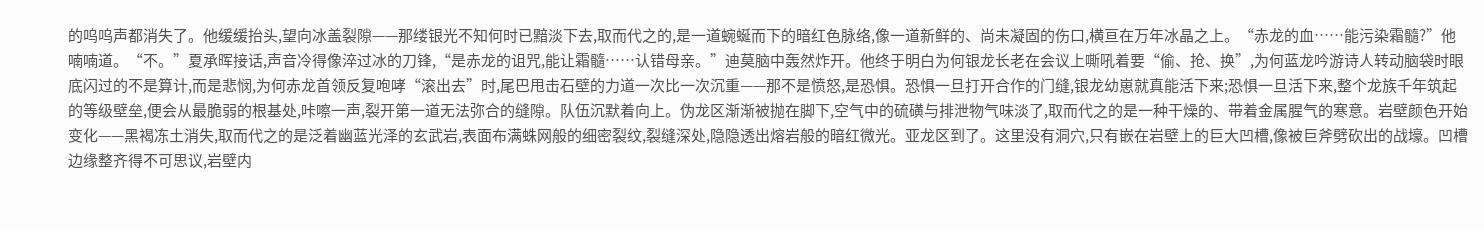的呜呜声都消失了。他缓缓抬头,望向冰盖裂隙——那缕银光不知何时已黯淡下去,取而代之的,是一道蜿蜒而下的暗红色脉络,像一道新鲜的、尚未凝固的伤口,横亘在万年冰晶之上。“赤龙的血……能污染霜髓?”他喃喃道。“不。”夏承晖接话,声音冷得像淬过冰的刀锋,“是赤龙的诅咒,能让霜髓……认错母亲。”迪莫脑中轰然炸开。他终于明白为何银龙长老在会议上嘶吼着要“偷、抢、换”,为何蓝龙吟游诗人转动脑袋时眼底闪过的不是算计,而是悲悯,为何赤龙首领反复咆哮“滚出去”时,尾巴甩击石壁的力道一次比一次沉重——那不是愤怒,是恐惧。恐惧一旦打开合作的门缝,银龙幼崽就真能活下来;恐惧一旦活下来,整个龙族千年筑起的等级壁垒,便会从最脆弱的根基处,咔嚓一声,裂开第一道无法弥合的缝隙。队伍沉默着向上。伪龙区渐渐被抛在脚下,空气中的硫磺与排泄物气味淡了,取而代之的是一种干燥的、带着金属腥气的寒意。岩壁颜色开始变化——黑褐冻土消失,取而代之的是泛着幽蓝光泽的玄武岩,表面布满蛛网般的细密裂纹,裂缝深处,隐隐透出熔岩般的暗红微光。亚龙区到了。这里没有洞穴,只有嵌在岩壁上的巨大凹槽,像被巨斧劈砍出的战壕。凹槽边缘整齐得不可思议,岩壁内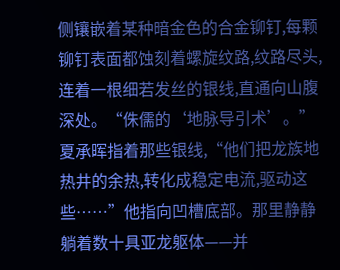侧镶嵌着某种暗金色的合金铆钉,每颗铆钉表面都蚀刻着螺旋纹路,纹路尽头,连着一根细若发丝的银线,直通向山腹深处。“侏儒的‘地脉导引术’。”夏承晖指着那些银线,“他们把龙族地热井的余热,转化成稳定电流,驱动这些……”他指向凹槽底部。那里静静躺着数十具亚龙躯体——并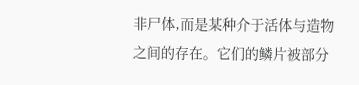非尸体,而是某种介于活体与造物之间的存在。它们的鳞片被部分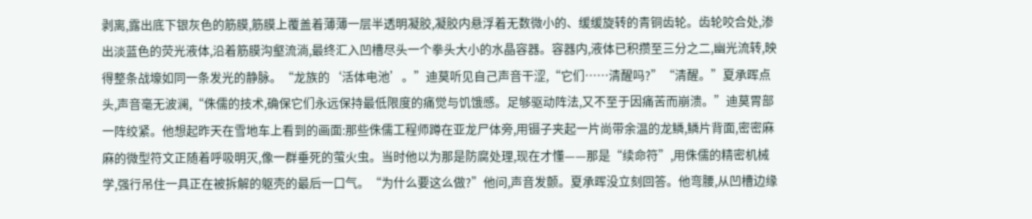剥离,露出底下银灰色的筋膜,筋膜上覆盖着薄薄一层半透明凝胶,凝胶内悬浮着无数微小的、缓缓旋转的青铜齿轮。齿轮咬合处,渗出淡蓝色的荧光液体,沿着筋膜沟壑流淌,最终汇入凹槽尽头一个拳头大小的水晶容器。容器内,液体已积攒至三分之二,幽光流转,映得整条战壕如同一条发光的静脉。“龙族的‘活体电池’。”迪莫听见自己声音干涩,“它们……清醒吗?”“清醒。”夏承晖点头,声音毫无波澜,“侏儒的技术,确保它们永远保持最低限度的痛觉与饥饿感。足够驱动阵法,又不至于因痛苦而崩溃。”迪莫胃部一阵绞紧。他想起昨天在雪地车上看到的画面:那些侏儒工程师蹲在亚龙尸体旁,用镊子夹起一片尚带余温的龙鳞,鳞片背面,密密麻麻的微型符文正随着呼吸明灭,像一群垂死的萤火虫。当时他以为那是防腐处理,现在才懂——那是“续命符”,用侏儒的精密机械学,强行吊住一具正在被拆解的躯壳的最后一口气。“为什么要这么做?”他问,声音发颤。夏承晖没立刻回答。他弯腰,从凹槽边缘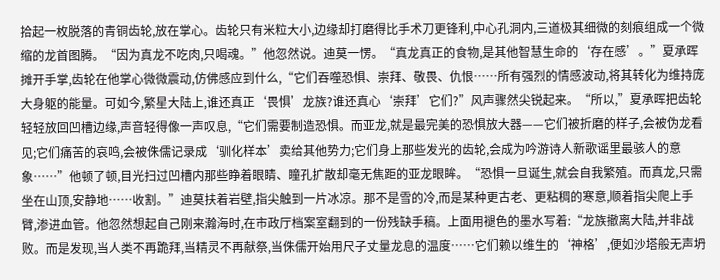拾起一枚脱落的青铜齿轮,放在掌心。齿轮只有米粒大小,边缘却打磨得比手术刀更锋利,中心孔洞内,三道极其细微的刻痕组成一个微缩的龙首图腾。“因为真龙不吃肉,只喝魂。”他忽然说。迪莫一愣。“真龙真正的食物,是其他智慧生命的‘存在感’。”夏承晖摊开手掌,齿轮在他掌心微微震动,仿佛感应到什么,“它们吞噬恐惧、崇拜、敬畏、仇恨……所有强烈的情感波动,将其转化为维持庞大身躯的能量。可如今,繁星大陆上,谁还真正‘畏惧’龙族?谁还真心‘崇拜’它们?”风声骤然尖锐起来。“所以,”夏承晖把齿轮轻轻放回凹槽边缘,声音轻得像一声叹息,“它们需要制造恐惧。而亚龙,就是最完美的恐惧放大器——它们被折磨的样子,会被伪龙看见;它们痛苦的哀鸣,会被侏儒记录成‘驯化样本’卖给其他势力;它们身上那些发光的齿轮,会成为吟游诗人新歌谣里最骇人的意象……”他顿了顿,目光扫过凹槽内那些睁着眼睛、瞳孔扩散却毫无焦距的亚龙眼眸。“恐惧一旦诞生,就会自我繁殖。而真龙,只需坐在山顶,安静地……收割。”迪莫扶着岩壁,指尖触到一片冰凉。那不是雪的冷,而是某种更古老、更粘稠的寒意,顺着指尖爬上手臂,渗进血管。他忽然想起自己刚来瀚海时,在市政厅档案室翻到的一份残缺手稿。上面用褪色的墨水写着:“龙族撤离大陆,并非战败。而是发现,当人类不再跪拜,当精灵不再献祭,当侏儒开始用尺子丈量龙息的温度……它们赖以维生的‘神格’,便如沙塔般无声坍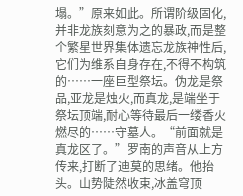塌。”原来如此。所谓阶级固化,并非龙族刻意为之的暴政,而是整个繁星世界集体遗忘龙族神性后,它们为维系自身存在,不得不构筑的……一座巨型祭坛。伪龙是祭品,亚龙是烛火,而真龙,是端坐于祭坛顶端,耐心等待最后一缕香火燃尽的……守墓人。“前面就是真龙区了。”罗南的声音从上方传来,打断了迪莫的思绪。他抬头。山势陡然收束,冰盖穹顶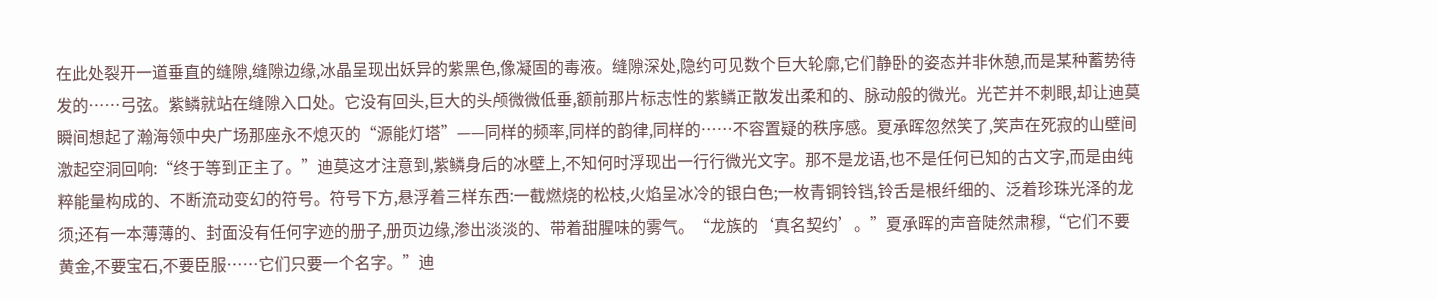在此处裂开一道垂直的缝隙,缝隙边缘,冰晶呈现出妖异的紫黑色,像凝固的毒液。缝隙深处,隐约可见数个巨大轮廓,它们静卧的姿态并非休憩,而是某种蓄势待发的……弓弦。紫鳞就站在缝隙入口处。它没有回头,巨大的头颅微微低垂,额前那片标志性的紫鳞正散发出柔和的、脉动般的微光。光芒并不刺眼,却让迪莫瞬间想起了瀚海领中央广场那座永不熄灭的“源能灯塔”——同样的频率,同样的韵律,同样的……不容置疑的秩序感。夏承晖忽然笑了,笑声在死寂的山壁间激起空洞回响:“终于等到正主了。”迪莫这才注意到,紫鳞身后的冰壁上,不知何时浮现出一行行微光文字。那不是龙语,也不是任何已知的古文字,而是由纯粹能量构成的、不断流动变幻的符号。符号下方,悬浮着三样东西:一截燃烧的松枝,火焰呈冰冷的银白色;一枚青铜铃铛,铃舌是根纤细的、泛着珍珠光泽的龙须;还有一本薄薄的、封面没有任何字迹的册子,册页边缘,渗出淡淡的、带着甜腥味的雾气。“龙族的‘真名契约’。”夏承晖的声音陡然肃穆,“它们不要黄金,不要宝石,不要臣服……它们只要一个名字。”迪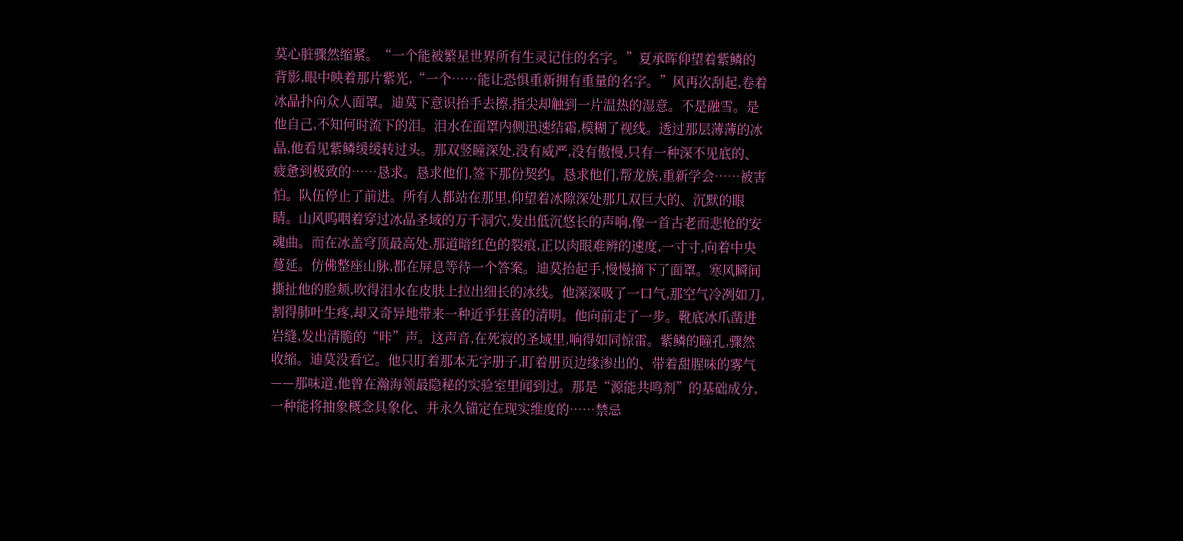莫心脏骤然缩紧。“一个能被繁星世界所有生灵记住的名字。”夏承晖仰望着紫鳞的背影,眼中映着那片紫光,“一个……能让恐惧重新拥有重量的名字。”风再次刮起,卷着冰晶扑向众人面罩。迪莫下意识抬手去擦,指尖却触到一片温热的湿意。不是融雪。是他自己,不知何时流下的泪。泪水在面罩内侧迅速结霜,模糊了视线。透过那层薄薄的冰晶,他看见紫鳞缓缓转过头。那双竖瞳深处,没有威严,没有傲慢,只有一种深不见底的、疲惫到极致的……恳求。恳求他们,签下那份契约。恳求他们,帮龙族,重新学会……被害怕。队伍停止了前进。所有人都站在那里,仰望着冰隙深处那几双巨大的、沉默的眼睛。山风呜咽着穿过冰晶圣域的万千洞穴,发出低沉悠长的声响,像一首古老而悲怆的安魂曲。而在冰盖穹顶最高处,那道暗红色的裂痕,正以肉眼难辨的速度,一寸寸,向着中央蔓延。仿佛整座山脉,都在屏息等待一个答案。迪莫抬起手,慢慢摘下了面罩。寒风瞬间撕扯他的脸颊,吹得泪水在皮肤上拉出细长的冰线。他深深吸了一口气,那空气冷冽如刀,割得肺叶生疼,却又奇异地带来一种近乎狂喜的清明。他向前走了一步。靴底冰爪凿进岩缝,发出清脆的“咔”声。这声音,在死寂的圣域里,响得如同惊雷。紫鳞的瞳孔,骤然收缩。迪莫没看它。他只盯着那本无字册子,盯着册页边缘渗出的、带着甜腥味的雾气——那味道,他曾在瀚海领最隐秘的实验室里闻到过。那是“源能共鸣剂”的基础成分,一种能将抽象概念具象化、并永久锚定在现实维度的……禁忌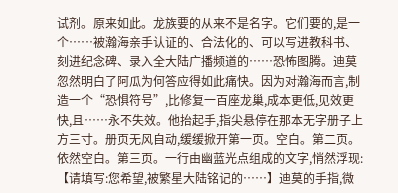试剂。原来如此。龙族要的从来不是名字。它们要的,是一个……被瀚海亲手认证的、合法化的、可以写进教科书、刻进纪念碑、录入全大陆广播频道的……恐怖图腾。迪莫忽然明白了阿瓜为何答应得如此痛快。因为对瀚海而言,制造一个“恐惧符号”,比修复一百座龙巢,成本更低,见效更快,且……永不失效。他抬起手,指尖悬停在那本无字册子上方三寸。册页无风自动,缓缓掀开第一页。空白。第二页。依然空白。第三页。一行由幽蓝光点组成的文字,悄然浮现:【请填写:您希望,被繁星大陆铭记的……】迪莫的手指,微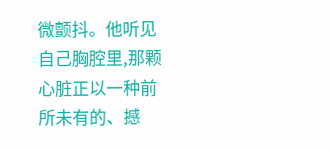微颤抖。他听见自己胸腔里,那颗心脏正以一种前所未有的、撼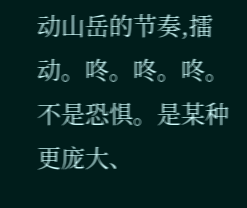动山岳的节奏,擂动。咚。咚。咚。不是恐惧。是某种更庞大、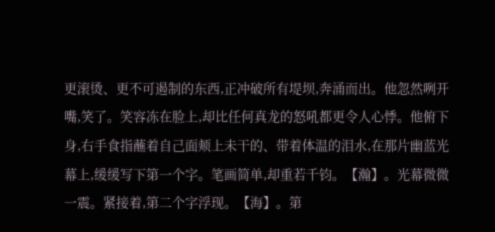更滚烫、更不可遏制的东西,正冲破所有堤坝,奔涌而出。他忽然咧开嘴,笑了。笑容冻在脸上,却比任何真龙的怒吼都更令人心悸。他俯下身,右手食指蘸着自己面颊上未干的、带着体温的泪水,在那片幽蓝光幕上,缓缓写下第一个字。笔画简单,却重若千钧。【瀚】。光幕微微一震。紧接着,第二个字浮现。【海】。第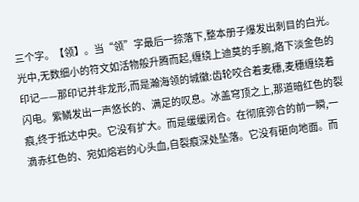三个字。【领】。当“领”字最后一捺落下,整本册子爆发出刺目的白光。光中,无数细小的符文如活物般升腾而起,缠绕上迪莫的手腕,烙下淡金色的印记——那印记并非龙形,而是瀚海领的城徽:齿轮咬合着麦穗,麦穗缠绕着闪电。紫鳞发出一声悠长的、满足的叹息。冰盖穹顶之上,那道暗红色的裂痕,终于抵达中央。它没有扩大。而是缓缓闭合。在彻底弥合的前一瞬,一滴赤红色的、宛如熔岩的心头血,自裂痕深处坠落。它没有砸向地面。而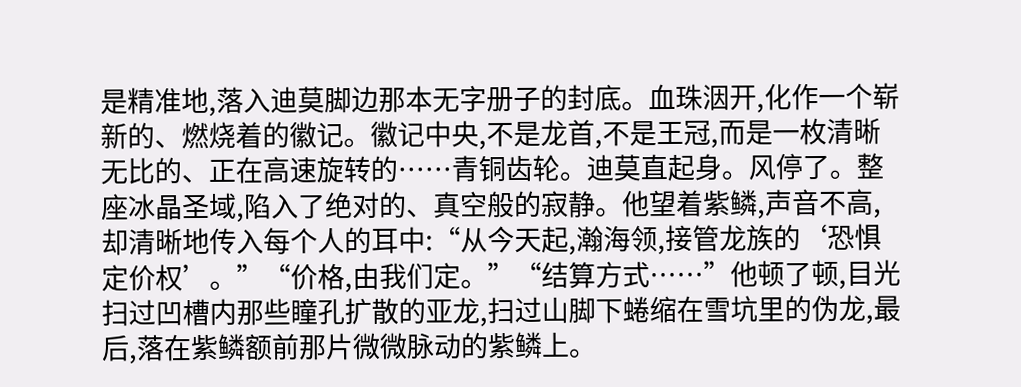是精准地,落入迪莫脚边那本无字册子的封底。血珠洇开,化作一个崭新的、燃烧着的徽记。徽记中央,不是龙首,不是王冠,而是一枚清晰无比的、正在高速旋转的……青铜齿轮。迪莫直起身。风停了。整座冰晶圣域,陷入了绝对的、真空般的寂静。他望着紫鳞,声音不高,却清晰地传入每个人的耳中:“从今天起,瀚海领,接管龙族的‘恐惧定价权’。”“价格,由我们定。”“结算方式……”他顿了顿,目光扫过凹槽内那些瞳孔扩散的亚龙,扫过山脚下蜷缩在雪坑里的伪龙,最后,落在紫鳞额前那片微微脉动的紫鳞上。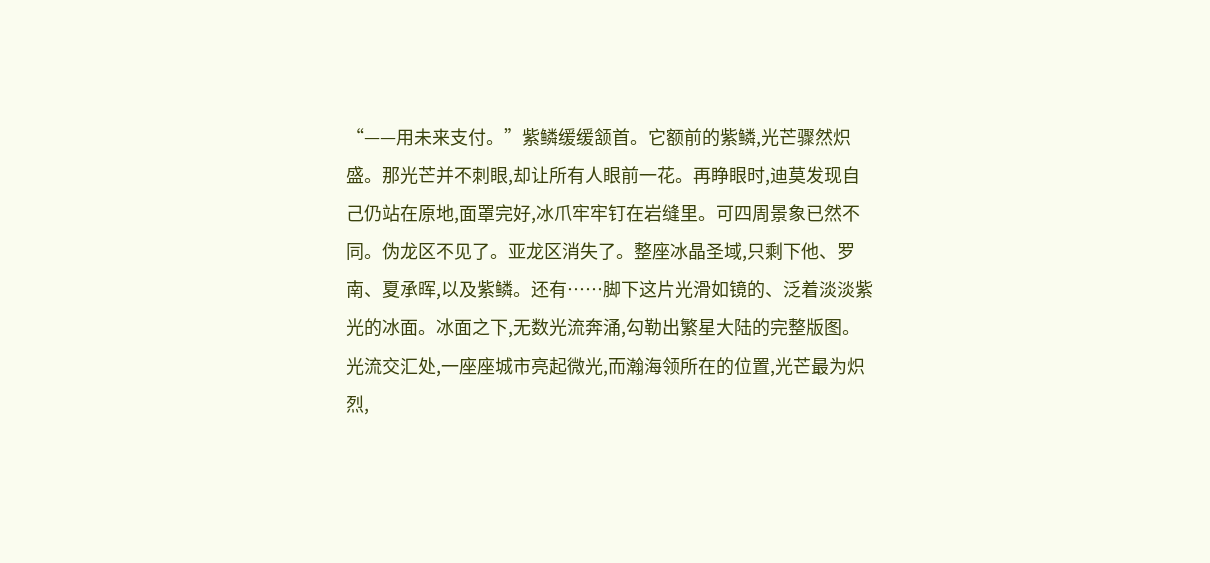“——用未来支付。”紫鳞缓缓颔首。它额前的紫鳞,光芒骤然炽盛。那光芒并不刺眼,却让所有人眼前一花。再睁眼时,迪莫发现自己仍站在原地,面罩完好,冰爪牢牢钉在岩缝里。可四周景象已然不同。伪龙区不见了。亚龙区消失了。整座冰晶圣域,只剩下他、罗南、夏承晖,以及紫鳞。还有……脚下这片光滑如镜的、泛着淡淡紫光的冰面。冰面之下,无数光流奔涌,勾勒出繁星大陆的完整版图。光流交汇处,一座座城市亮起微光,而瀚海领所在的位置,光芒最为炽烈,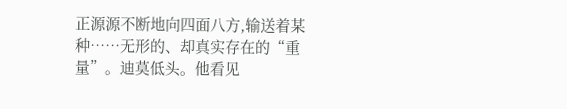正源源不断地向四面八方,输送着某种……无形的、却真实存在的“重量”。迪莫低头。他看见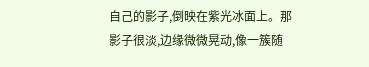自己的影子,倒映在紫光冰面上。那影子很淡,边缘微微晃动,像一簇随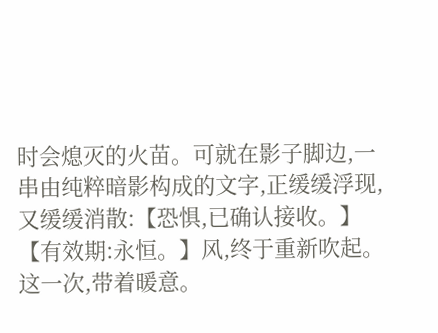时会熄灭的火苗。可就在影子脚边,一串由纯粹暗影构成的文字,正缓缓浮现,又缓缓消散:【恐惧,已确认接收。】【有效期:永恒。】风,终于重新吹起。这一次,带着暖意。